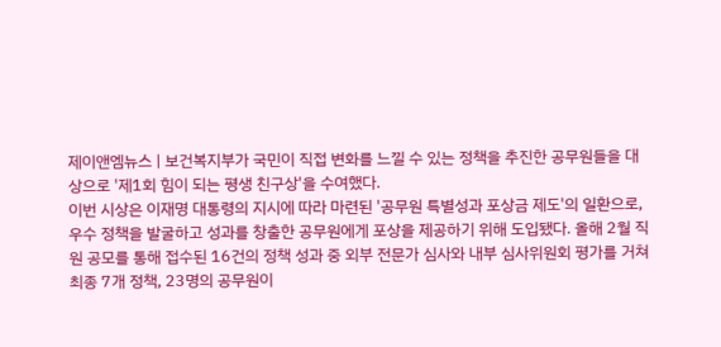제이앤엠뉴스 | 보건복지부가 국민이 직접 변화를 느낄 수 있는 정책을 추진한 공무원들을 대상으로 '제1회 힘이 되는 평생 친구상'을 수여했다.
이번 시상은 이재명 대통령의 지시에 따라 마련된 '공무원 특별성과 포상금 제도'의 일환으로, 우수 정책을 발굴하고 성과를 창출한 공무원에게 포상을 제공하기 위해 도입됐다. 올해 2월 직원 공모를 통해 접수된 16건의 정책 성과 중 외부 전문가 심사와 내부 심사위원회 평가를 거쳐 최종 7개 정책, 23명의 공무원이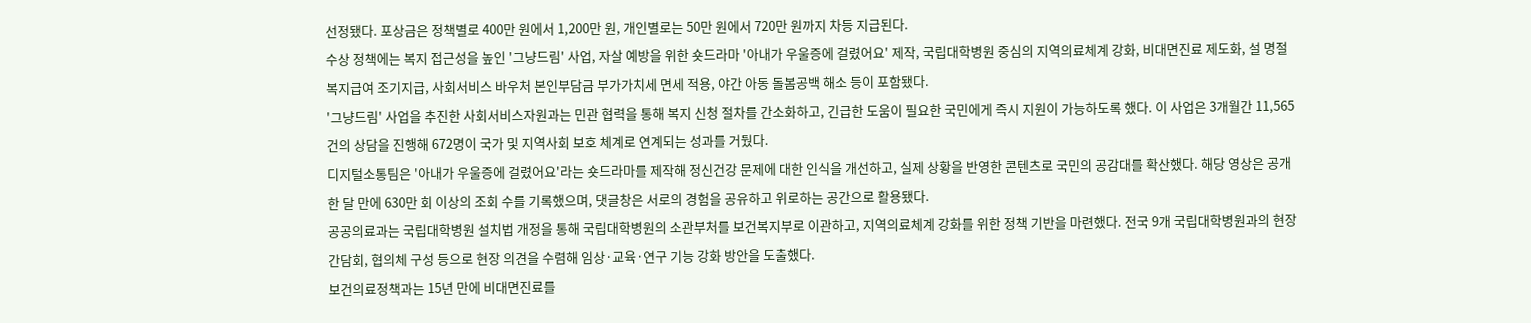선정됐다. 포상금은 정책별로 400만 원에서 1,200만 원, 개인별로는 50만 원에서 720만 원까지 차등 지급된다.
수상 정책에는 복지 접근성을 높인 '그냥드림' 사업, 자살 예방을 위한 숏드라마 '아내가 우울증에 걸렸어요' 제작, 국립대학병원 중심의 지역의료체계 강화, 비대면진료 제도화, 설 명절 복지급여 조기지급, 사회서비스 바우처 본인부담금 부가가치세 면세 적용, 야간 아동 돌봄공백 해소 등이 포함됐다.
'그냥드림' 사업을 추진한 사회서비스자원과는 민관 협력을 통해 복지 신청 절차를 간소화하고, 긴급한 도움이 필요한 국민에게 즉시 지원이 가능하도록 했다. 이 사업은 3개월간 11,565건의 상담을 진행해 672명이 국가 및 지역사회 보호 체계로 연계되는 성과를 거뒀다.
디지털소통팀은 '아내가 우울증에 걸렸어요'라는 숏드라마를 제작해 정신건강 문제에 대한 인식을 개선하고, 실제 상황을 반영한 콘텐츠로 국민의 공감대를 확산했다. 해당 영상은 공개 한 달 만에 630만 회 이상의 조회 수를 기록했으며, 댓글창은 서로의 경험을 공유하고 위로하는 공간으로 활용됐다.
공공의료과는 국립대학병원 설치법 개정을 통해 국립대학병원의 소관부처를 보건복지부로 이관하고, 지역의료체계 강화를 위한 정책 기반을 마련했다. 전국 9개 국립대학병원과의 현장 간담회, 협의체 구성 등으로 현장 의견을 수렴해 임상·교육·연구 기능 강화 방안을 도출했다.
보건의료정책과는 15년 만에 비대면진료를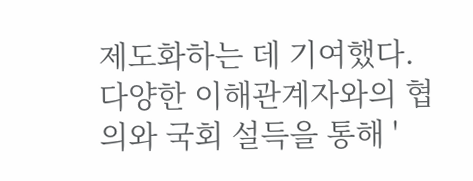제도화하는 데 기여했다. 다양한 이해관계자와의 협의와 국회 설득을 통해 '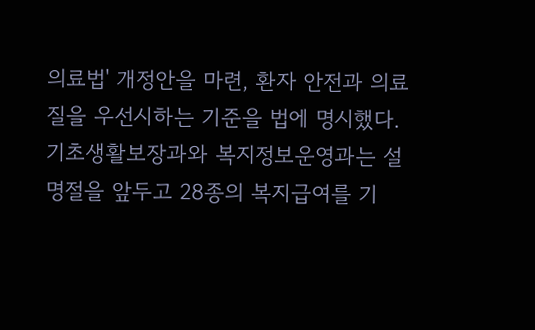의료법' 개정안을 마련, 환자 안전과 의료 질을 우선시하는 기준을 법에 명시했다.
기초생활보장과와 복지정보운영과는 설 명절을 앞두고 28종의 복지급여를 기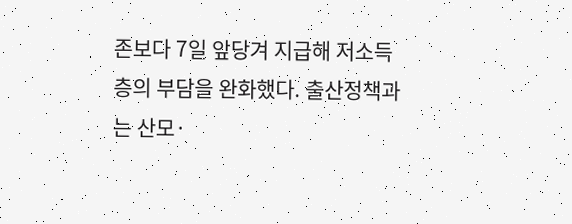존보다 7일 앞당겨 지급해 저소득층의 부담을 완화했다. 출산정책과는 산모·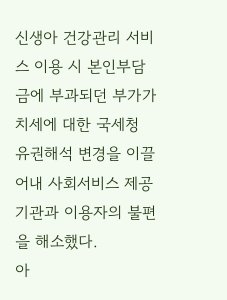신생아 건강관리 서비스 이용 시 본인부담금에 부과되던 부가가치세에 대한 국세청 유권해석 변경을 이끌어내 사회서비스 제공기관과 이용자의 불편을 해소했다.
아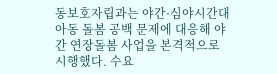동보호자립과는 야간·심야시간대 아동 돌봄 공백 문제에 대응해 야간 연장돌봄 사업을 본격적으로 시행했다. 수요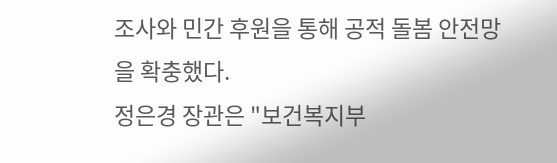조사와 민간 후원을 통해 공적 돌봄 안전망을 확충했다.
정은경 장관은 "보건복지부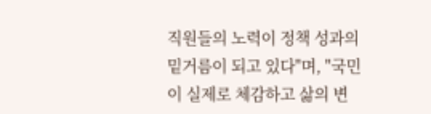직원들의 노력이 정책 성과의 밑거름이 되고 있다"며, "국민이 실제로 체감하고 삶의 변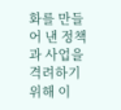화를 만들어 낸 정책과 사업을 격려하기 위해 이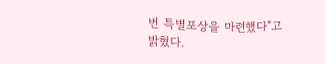번 특별포상을 마련했다"고 밝혔다.